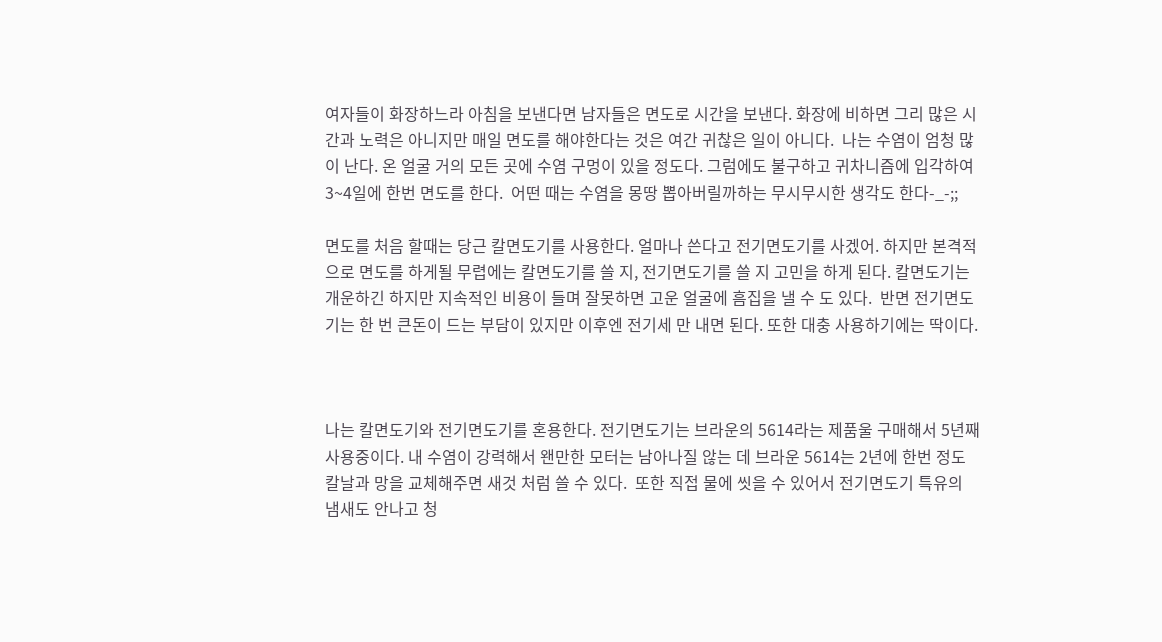여자들이 화장하느라 아침을 보낸다면 남자들은 면도로 시간을 보낸다. 화장에 비하면 그리 많은 시간과 노력은 아니지만 매일 면도를 해야한다는 것은 여간 귀찮은 일이 아니다.  나는 수염이 엄청 많이 난다. 온 얼굴 거의 모든 곳에 수염 구멍이 있을 정도다. 그럼에도 불구하고 귀차니즘에 입각하여 3~4일에 한번 면도를 한다.  어떤 때는 수염을 몽땅 뽑아버릴까하는 무시무시한 생각도 한다-_-;;

면도를 처음 할때는 당근 칼면도기를 사용한다. 얼마나 쓴다고 전기면도기를 사겠어. 하지만 본격적으로 면도를 하게될 무렵에는 칼면도기를 쓸 지, 전기면도기를 쓸 지 고민을 하게 된다. 칼면도기는 개운하긴 하지만 지속적인 비용이 들며 잘못하면 고운 얼굴에 흠집을 낼 수 도 있다.  반면 전기면도기는 한 번 큰돈이 드는 부담이 있지만 이후엔 전기세 만 내면 된다. 또한 대충 사용하기에는 딱이다.



나는 칼면도기와 전기면도기를 혼용한다. 전기면도기는 브라운의 5614라는 제품울 구매해서 5년째 사용중이다. 내 수염이 강력해서 왠만한 모터는 남아나질 않는 데 브라운 5614는 2년에 한번 정도 칼날과 망을 교체해주면 새것 처럼 쓸 수 있다.  또한 직접 물에 씻을 수 있어서 전기면도기 특유의 냄새도 안나고 청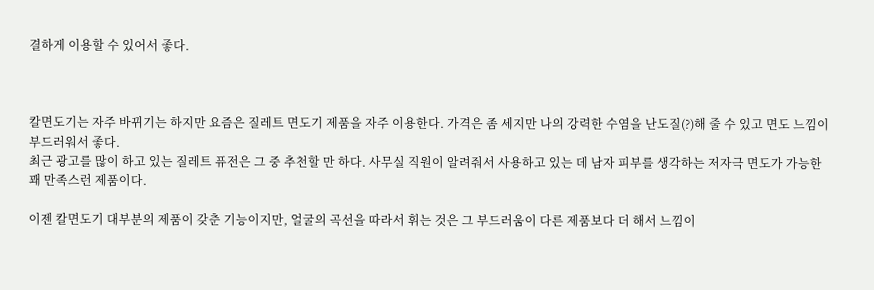결하게 이용할 수 있어서 좋다.



칼면도기는 자주 바뀌기는 하지만 요즘은 질레트 면도기 제품을 자주 이용한다. 가격은 좀 세지만 나의 강력한 수염을 난도질(?)해 줄 수 있고 면도 느낌이 부드러워서 좋다.
최근 광고를 많이 하고 있는 질레트 퓨전은 그 중 추천할 만 하다. 사무실 직원이 알려줘서 사용하고 있는 데 남자 피부를 생각하는 저자극 면도가 가능한 꽤 만족스런 제품이다.

이젠 칼면도기 대부분의 제품이 갖춘 기능이지만, 얼굴의 곡선을 따라서 휘는 것은 그 부드러움이 다른 제품보다 더 해서 느낌이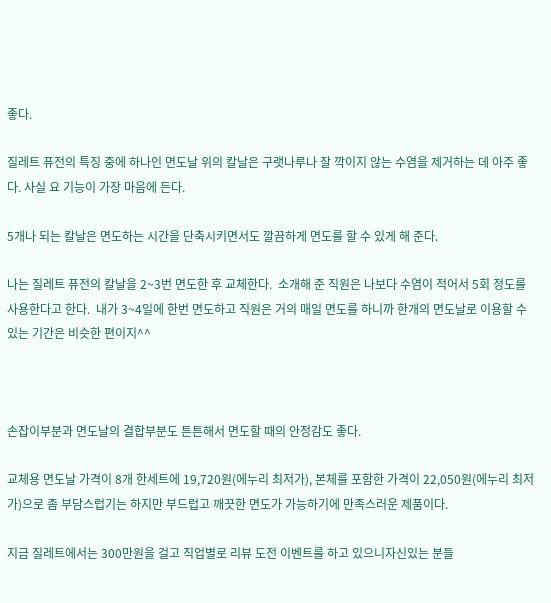좋다.

질레트 퓨전의 특징 중에 하나인 면도날 위의 칼날은 구랫나루나 잘 깍이지 않는 수염을 제거하는 데 아주 좋다. 사실 요 기능이 가장 마음에 든다.

5개나 되는 칼날은 면도하는 시간을 단축시키면서도 깔끔하게 면도를 할 수 있게 해 준다.

나는 질레트 퓨전의 칼날을 2~3번 면도한 후 교체한다.  소개해 준 직원은 나보다 수염이 적어서 5회 정도를 사용한다고 한다.  내가 3~4일에 한번 면도하고 직원은 거의 매일 면도를 하니까 한개의 면도날로 이용할 수 있는 기간은 비슷한 편이지^^



손잡이부분과 면도날의 결합부분도 튼튼해서 면도할 때의 안정감도 좋다.

교체용 면도날 가격이 8개 한세트에 19,720원(에누리 최저가), 본체를 포함한 가격이 22,050원(에누리 최저가)으로 좀 부담스럽기는 하지만 부드럽고 깨끗한 면도가 가능하기에 만족스러운 제품이다.

지금 질레트에서는 300만원을 걸고 직업별로 리뷰 도전 이벤트를 하고 있으니자신있는 분들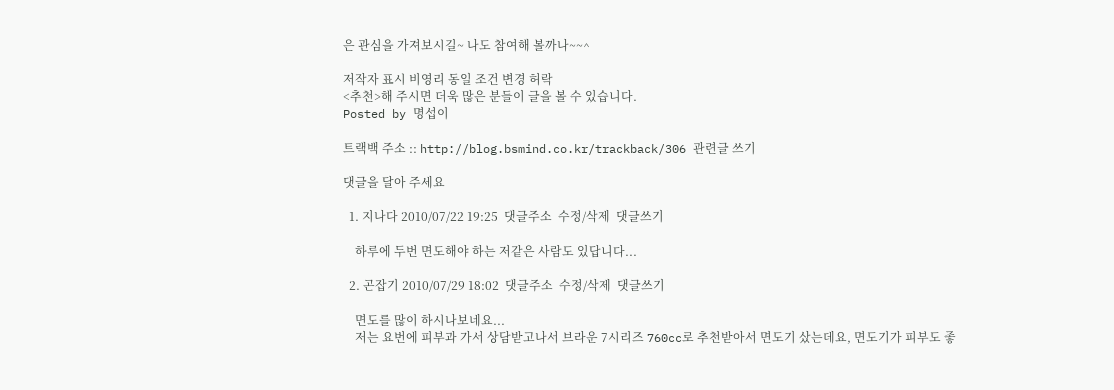은 관심을 가져보시길~ 나도 참여해 볼까나~~^

저작자 표시 비영리 동일 조건 변경 허락
<추천>해 주시면 더욱 많은 분들이 글을 볼 수 있습니다.
Posted by 명섭이

트랙백 주소 :: http://blog.bsmind.co.kr/trackback/306 관련글 쓰기

댓글을 달아 주세요

  1. 지나다 2010/07/22 19:25  댓글주소  수정/삭제  댓글쓰기

    하루에 두번 면도해야 하는 저같은 사람도 있답니다...

  2. 곤잡기 2010/07/29 18:02  댓글주소  수정/삭제  댓글쓰기

    면도를 많이 하시나보네요...
    저는 요번에 피부과 가서 상담받고나서 브라운 7시리즈 760cc로 추천받아서 면도기 샀는데요, 면도기가 피부도 좋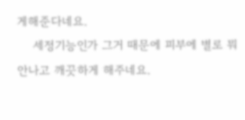게해준다네요.
    세정기능인가 그거 때문에 피부에 별로 뭐 안나고 깨끗하게 해주네요.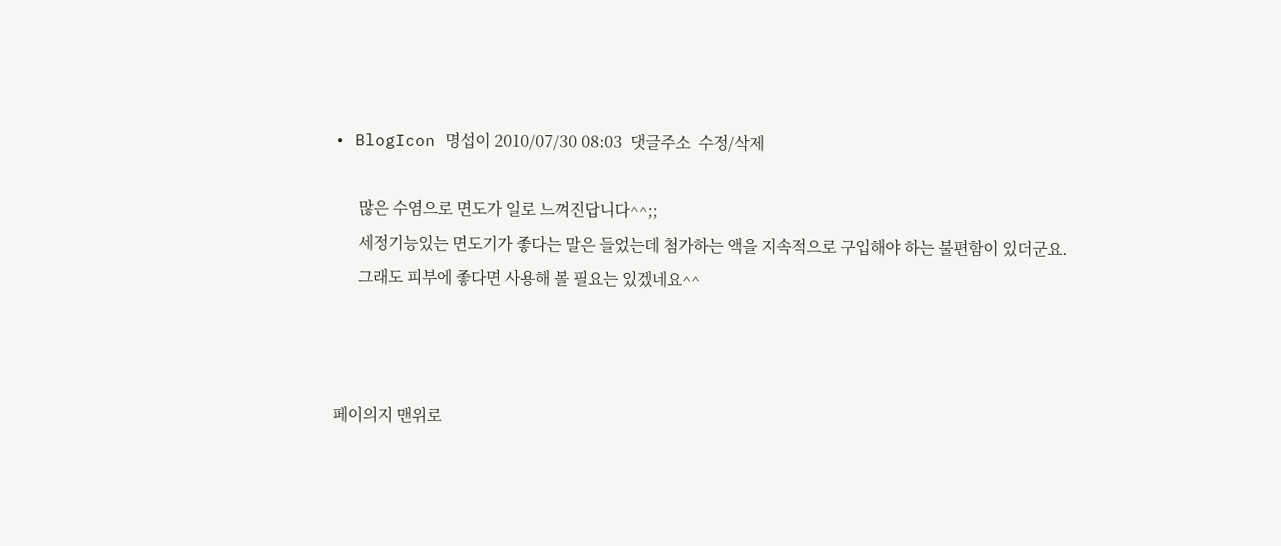• BlogIcon 명섭이 2010/07/30 08:03  댓글주소  수정/삭제

      많은 수염으로 면도가 일로 느껴진답니다^^;;
      세정기능있는 면도기가 좋다는 말은 들었는데 첨가하는 액을 지속적으로 구입해야 하는 불편함이 있더군요.
      그래도 피부에 좋다면 사용해 볼 필요는 있겠네요^^



페이의지 맨위로